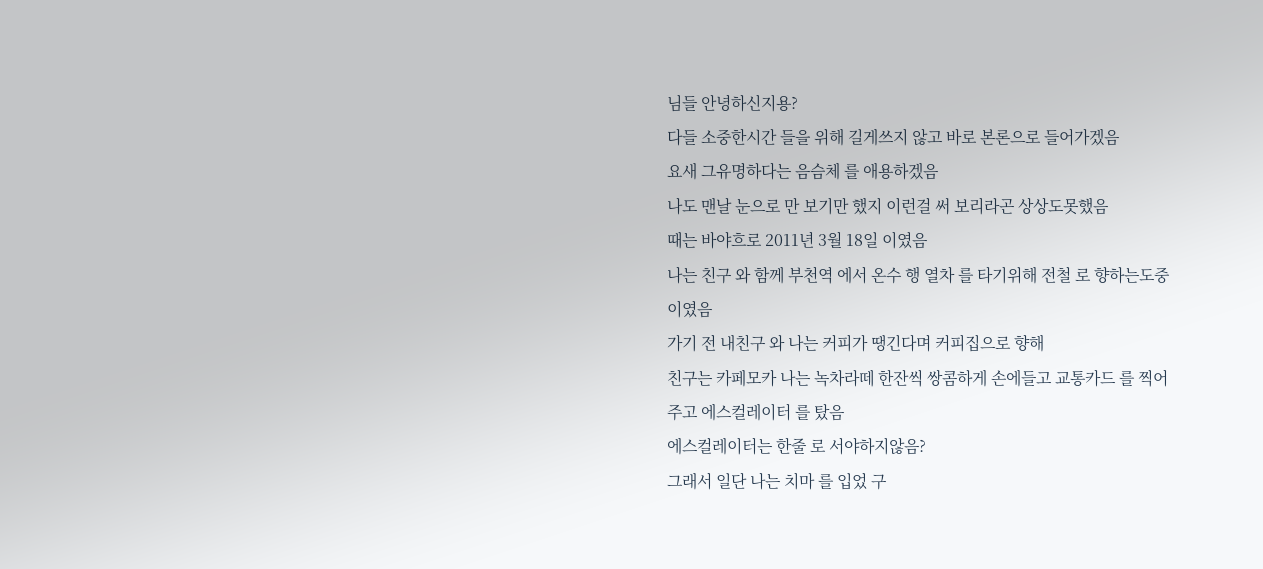님들 안녕하신지용?
다들 소중한시간 들을 위해 길게쓰지 않고 바로 본론으로 들어가겠음
요새 그유명하다는 음슴체 를 애용하겠음
나도 맨날 눈으로 만 보기만 했지 이런걸 써 보리라곤 상상도못했음
때는 바야흐로 2011년 3월 18일 이였음
나는 친구 와 함께 부천역 에서 온수 행 열차 를 타기위해 전철 로 향하는도중이였음
가기 전 내친구 와 나는 커피가 땡긴다며 커피집으로 향해
친구는 카페모카 나는 녹차라떼 한잔씩 쌍콤하게 손에들고 교통카드 를 찍어 주고 에스컬레이터 를 탔음
에스컬레이터는 한줄 로 서야하지않음?
그래서 일단 나는 치마 를 입었 구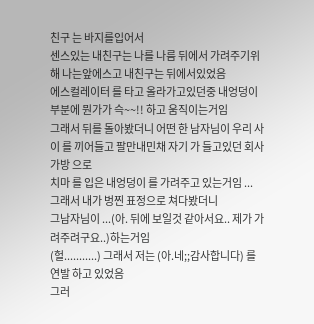친구 는 바지를입어서
센스있는 내친구는 나를 나름 뒤에서 가려주기위해 나는앞에스고 내친구는 뒤에서있었음
에스컬레이터 를 타고 올라가고있던중 내엉덩이 부분에 뭔가가 슥~~!! 하고 움직이는거임
그래서 뒤를 돌아봤더니 어떤 한 남자님이 우리 사이 를 끼어들고 팔만내민채 자기 가 들고있던 회사가방 으로
치마 를 입은 내엉덩이 를 가려주고 있는거임 ...
그래서 내가 벙찐 표정으로 쳐다봤더니
그남자님이 ...(아. 뒤에 보일것 같아서요.. 제가 가려주려구요..)하는거임
(헐...........) 그래서 저는 (아.네;;감사합니다) 를 연발 하고 있었음
그러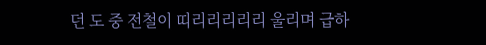던 도 중 전철이 띠리리리리리 울리며 급하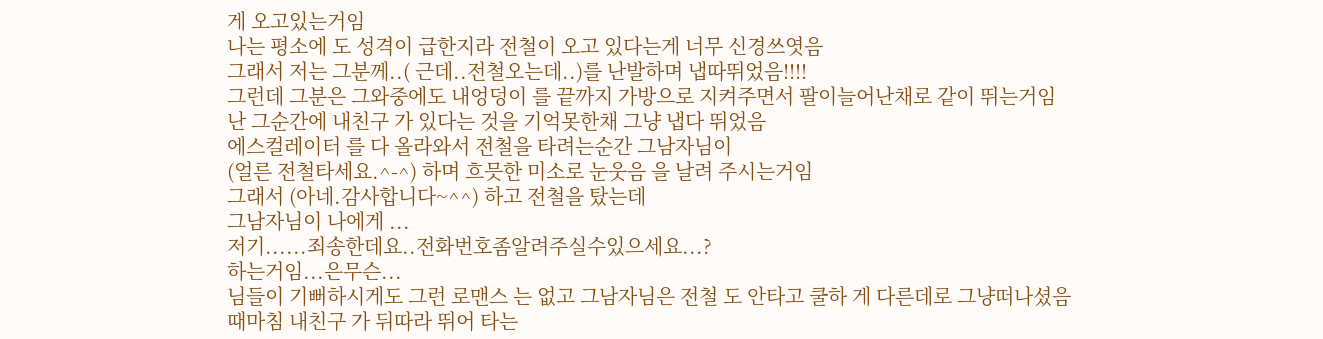게 오고있는거임
나는 평소에 도 성격이 급한지라 전철이 오고 있다는게 너무 신경쓰엿음
그래서 저는 그분께..( 근데..전철오는데..)를 난발하며 냅따뛰었음!!!!
그런데 그분은 그와중에도 내엉덩이 를 끝까지 가방으로 지켜주면서 팔이늘어난채로 같이 뛰는거임
난 그순간에 내친구 가 있다는 것을 기억못한채 그냥 냅다 뛰었음
에스컬레이터 를 다 올라와서 전철을 타려는순간 그남자님이
(얼른 전철타세요.^-^) 하며 흐믓한 미소로 눈웃음 을 날려 주시는거임
그래서 (아네.감사합니다~^^) 하고 전철을 탔는데
그남자님이 나에게 ...
저기......죄송한데요..전화번호좀알려주실수있으세요...?
하는거임...은무슨...
님들이 기뻐하시게도 그런 로맨스 는 없고 그남자님은 전철 도 안타고 쿨하 게 다른데로 그냥떠나셨음
때마침 내친구 가 뒤따라 뛰어 타는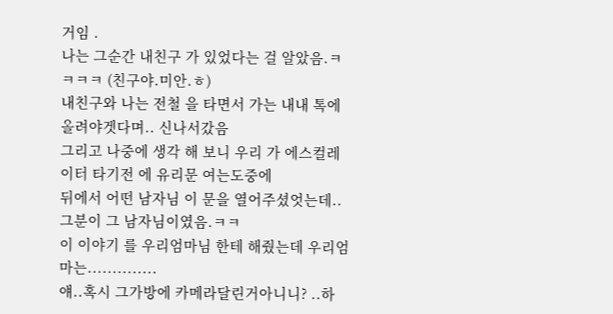거임 .
나는 그순간 내친구 가 있었다는 걸 알았음.ㅋㅋㅋㅋ (친구야.미안.ㅎ)
내친구와 나는 전철 을 타면서 가는 내내 톡에올려야겟다며.. 신나서갔음
그리고 나중에 생각 해 보니 우리 가 에스컬레이터 타기전 에 유리문 여는도중에
뒤에서 어떤 남자님 이 문을 열어주셨엇는데..그분이 그 남자님이였음.ㅋㅋ
이 이야기 를 우리엄마님 한테 해줬는데 우리엄마는..............
얘..혹시 그가방에 카메라달린거아니니? ..하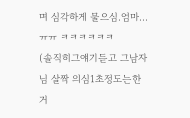며 심각하게 물으심.엄마...ㅠㅠ ㅋㅋㅋㅋㅋㅋ
(솔직히그얘기듣고 그남자님 살짝 의심1초정도는한거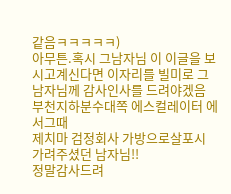같음ㅋㅋㅋㅋㅋ)
아무튼.혹시 그남자님 이 이글을 보시고계신다면 이자리를 빌미로 그남자님께 감사인사를 드려야겠음
부천지하분수대쪽 에스컬레이터 에서그때
제치마 검정회사 가방으로살포시 가려주셨던 남자님!!
정말감사드려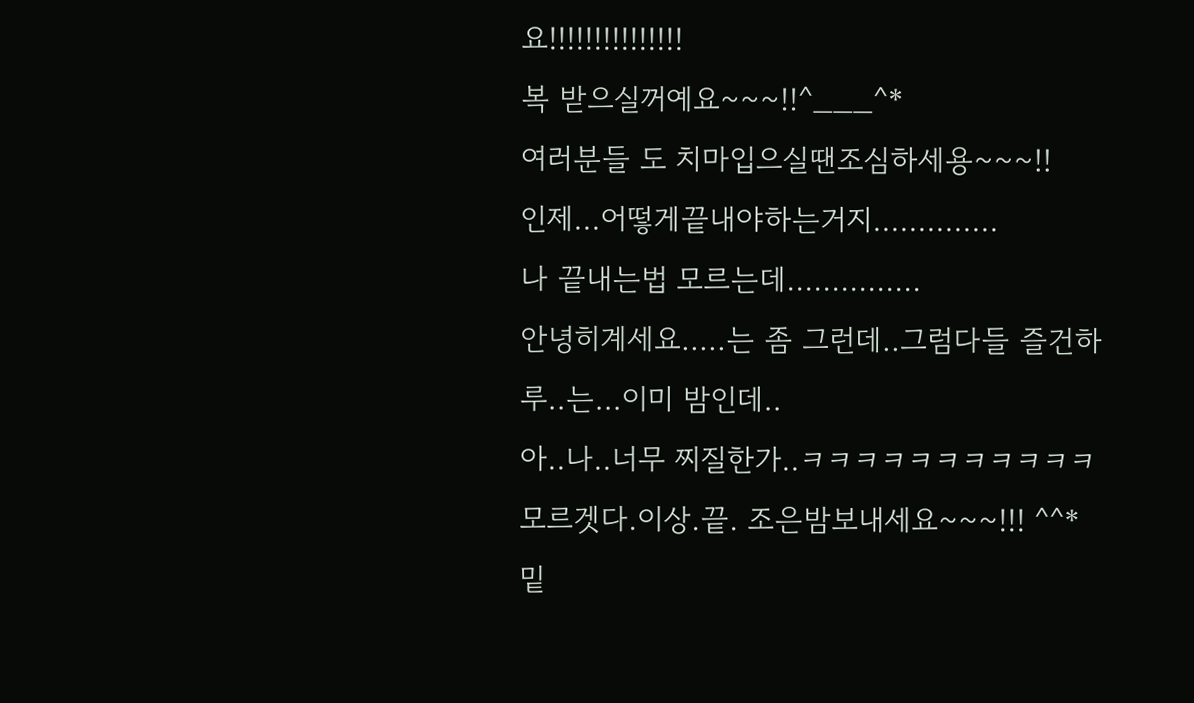요!!!!!!!!!!!!!!!
복 받으실꺼예요~~~!!^___^*
여러분들 도 치마입으실땐조심하세용~~~!!
인제...어떻게끝내야하는거지..............
나 끝내는법 모르는데...............
안녕히계세요.....는 좀 그런데..그럼다들 즐건하루..는...이미 밤인데..
아..나..너무 찌질한가..ㅋㅋㅋㅋㅋㅋㅋㅋㅋㅋㅋ
모르겟다.이상.끝. 조은밤보내세요~~~!!! ^^*
밑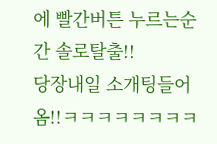에 빨간버튼 누르는순간 솔로탈출!!
당장내일 소개팅들어옴!!ㅋㅋㅋㅋㅋㅋㅋㅋ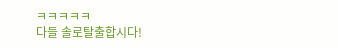ㅋㅋㅋㅋㅋ
다들 솔로탈출합시다!